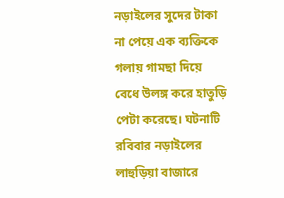নড়াইলের সুদের টাকা না পেয়ে এক ব্যক্তিকে গলায় গামছা দিয়ে বেধে উলঙ্গ করে হাতুড়ি পেটা করেছে। ঘটনাটি রবিবার নড়াইলের লাহুড়িয়া বাজারে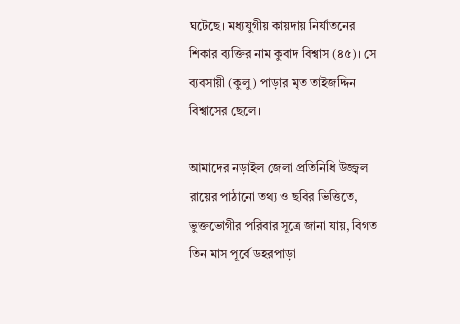ঘটেছে। মধ্যযুগীয় কায়দায় নির্যাতনের শিকার ব্যক্তির নাম কুবাদ বিশ্বাস (৪৫)। সে ব্যবসায়ী (কুলু) পাড়ার মৃত তাইজদ্দিন বিশ্বাসের ছেলে।

আমাদের নড়াইল জেলা প্রতিনিধি উজ্জ্বল রায়ের পাঠানো তথ্য ও ছবির ভিত্তিতে, ভুক্তভোগীর পরিবার সূত্রে জানা যায়, বিগত তিন মাস পূর্বে ডহরপাড়া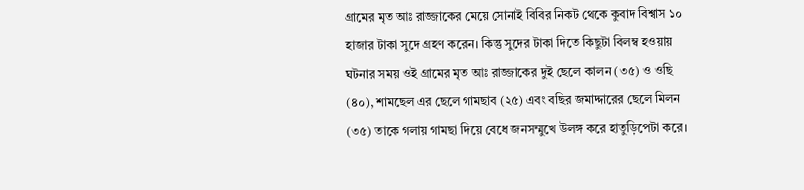গ্রামের মৃত আঃ রাজ্জাকের মেয়ে সোনাই বিবির নিকট থেকে কুবাদ বিশ্বাস ১০ হাজার টাকা সুদে গ্রহণ করেন। কিন্তু সুদের টাকা দিতে কিছুটা বিলম্ব হওয়ায় ঘটনার সময় ওই গ্রামের মৃত আঃ রাজ্জাকের দুই ছেলে কালন (৩৫) ও ওছি (৪০), শামছেল এর ছেলে গামছাব (২৫) এবং বছির জমাদ্দারের ছেলে মিলন (৩৫) তাকে গলায় গামছা দিয়ে বেধে জনসম্মুখে উলঙ্গ করে হাতুড়িপেটা করে।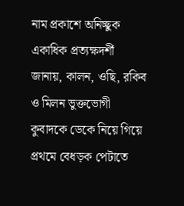নাম প্রকাশে অনিচ্ছুক একাধিক প্রত্যক্ষদর্শী জানায়, কালন, ওছি, রকিব ও মিলন ভুক্তভোগী কুবাদকে ডেকে নিয়ে গিয়ে প্রথমে বেধড়ক পেটাতে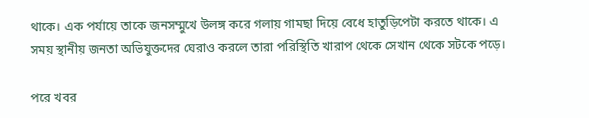থাকে। এক পর্যায়ে তাকে জনসম্মুখে উলঙ্গ করে গলায় গামছা দিয়ে বেধে হাতুড়িপেটা করতে থাকে। এ সময় স্থানীয় জনতা অভিযুক্তদের ঘেরাও করলে তারা পরিস্থিতি খারাপ থেকে সেখান থেকে সটকে পড়ে।

পরে খবর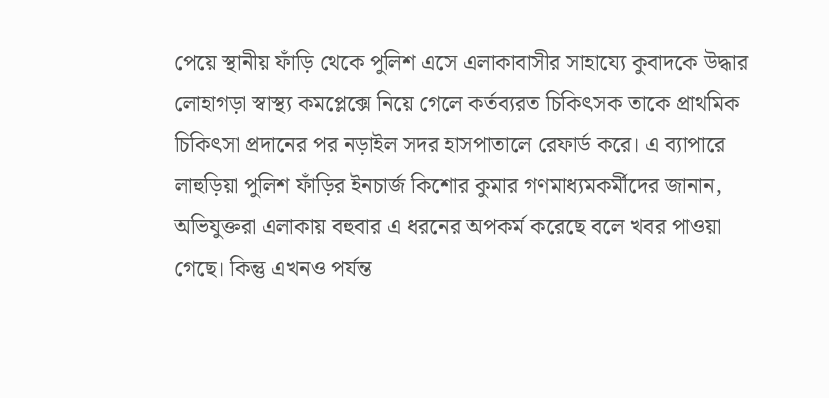পেয়ে স্থানীয় ফাঁড়ি থেকে পুলিশ এসে এলাকাবাসীর সাহায্যে কুবাদকে উদ্ধার লোহাগড়া স্বাস্থ্য কমপ্লেক্সে নিয়ে গেলে কর্তব্যরত চিকিৎসক তাকে প্রাথমিক চিকিৎসা প্রদানের পর নড়াইল সদর হাসপাতালে রেফার্ড করে। এ ব্যাপারে লাহুড়িয়া পুলিশ ফাঁড়ির ইনচার্জ কিশোর কুমার গণমাধ্যমকর্মীদের জানান, অভিযুক্তরা এলাকায় বহুবার এ ধরনের অপকর্ম করেছে বলে খবর পাওয়া গেছে। কিন্তু এখনও পর্যন্ত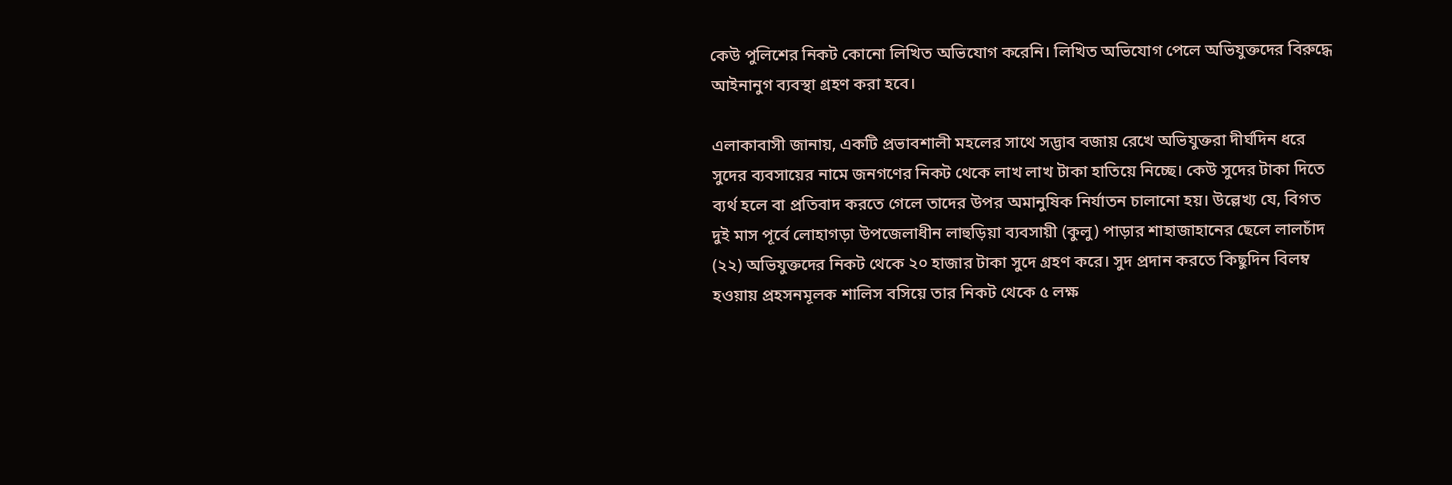কেউ পুলিশের নিকট কোনো লিখিত অভিযোগ করেনি। লিখিত অভিযোগ পেলে অভিযুক্তদের বিরুদ্ধে আইনানুগ ব্যবস্থা গ্রহণ করা হবে।

এলাকাবাসী জানায়, একটি প্রভাবশালী মহলের সাথে সদ্ভাব বজায় রেখে অভিযুক্তরা দীর্ঘদিন ধরে সুদের ব্যবসায়ের নামে জনগণের নিকট থেকে লাখ লাখ টাকা হাতিয়ে নিচ্ছে। কেউ সুদের টাকা দিতে ব্যর্থ হলে বা প্রতিবাদ করতে গেলে তাদের উপর অমানুষিক নির্যাতন চালানো হয়। উল্লেখ্য যে, বিগত দুই মাস পূর্বে লোহাগড়া উপজেলাধীন লাহুড়িয়া ব্যবসায়ী (কুলু) পাড়ার শাহাজাহানের ছেলে লালচাঁদ (২২) অভিযুক্তদের নিকট থেকে ২০ হাজার টাকা সুদে গ্রহণ করে। সুদ প্রদান করতে কিছুদিন বিলম্ব হওয়ায় প্রহসনমূলক শালিস বসিয়ে তার নিকট থেকে ৫ লক্ষ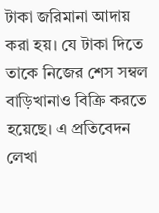টাকা জরিমানা আদায় করা হয়। যে টাকা দিতে তাকে নিজের শেস সম্বল বাড়িখানাও বিক্রি করতে হয়েছে। এ প্রতিবেদন লেখা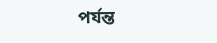পর্যন্ত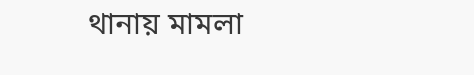থানায় মামলা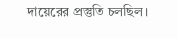দায়েরের প্রস্তুতি চলছিল।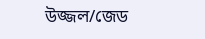উজ্জল/জেড